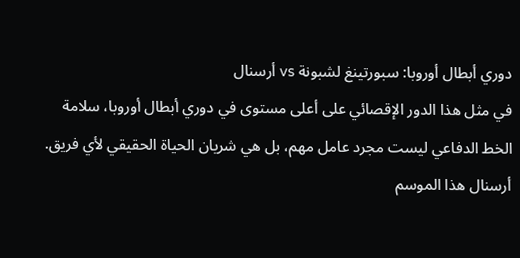دوري أبطال أوروبا: سبورتينغ لشبونة vs أرسنال
في مثل هذا الدور الإقصائي على أعلى مستوى في دوري أبطال أوروبا، سلامة الخط الدفاعي ليست مجرد عامل مهم، بل هي شريان الحياة الحقيقي لأي فريق. أرسنال هذا الموسم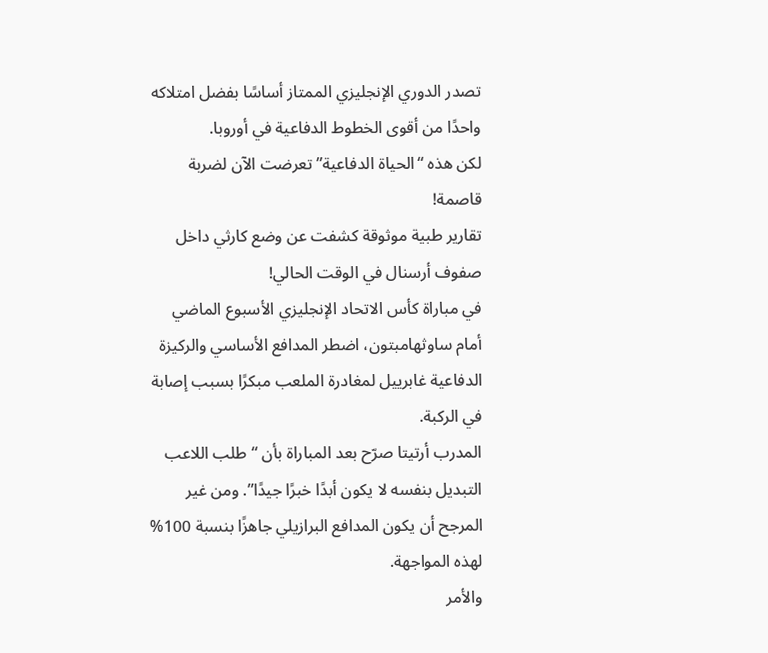تصدر الدوري الإنجليزي الممتاز أساسًا بفضل امتلاكه واحدًا من أقوى الخطوط الدفاعية في أوروبا.
لكن هذه “الحياة الدفاعية” تعرضت الآن لضربة قاصمة!
تقارير طبية موثوقة كشفت عن وضع كارثي داخل صفوف أرسنال في الوقت الحالي!
في مباراة كأس الاتحاد الإنجليزي الأسبوع الماضي أمام ساوثهامبتون، اضطر المدافع الأساسي والركيزة الدفاعية غابرييل لمغادرة الملعب مبكرًا بسبب إصابة في الركبة.
المدرب أرتيتا صرّح بعد المباراة بأن “طلب اللاعب التبديل بنفسه لا يكون أبدًا خبرًا جيدًا”. ومن غير المرجح أن يكون المدافع البرازيلي جاهزًا بنسبة 100% لهذه المواجهة.
والأمر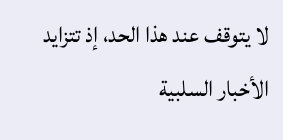لا يتوقف عند هذا الحد، إذ تتزايد الأخبار السلبية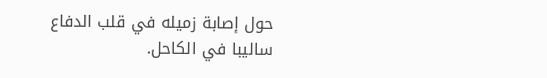حول إصابة زميله في قلب الدفاع ساليبا في الكاحل.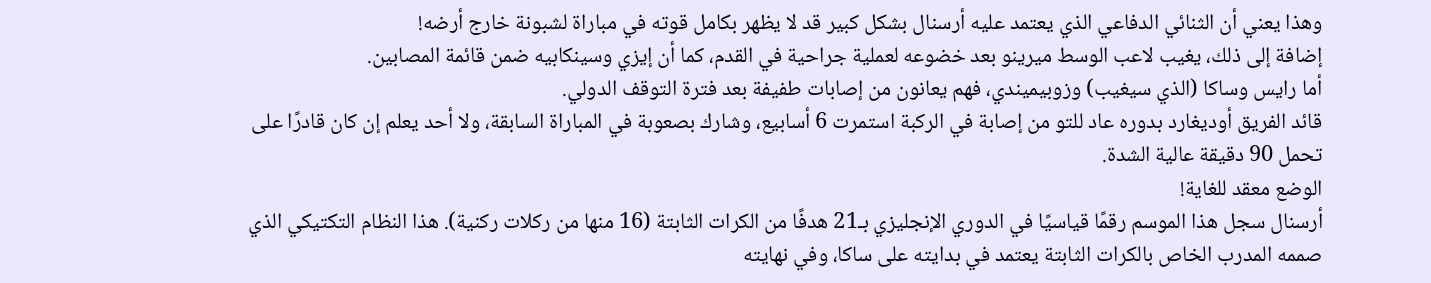وهذا يعني أن الثنائي الدفاعي الذي يعتمد عليه أرسنال بشكل كبير قد لا يظهر بكامل قوته في مباراة لشبونة خارج أرضه!
إضافة إلى ذلك، يغيب لاعب الوسط ميرينو بعد خضوعه لعملية جراحية في القدم، كما أن إيزي وسينكابيه ضمن قائمة المصابين.
أما رايس وساكا (الذي سيغيب) وزوبيميندي، فهم يعانون من إصابات طفيفة بعد فترة التوقف الدولي.
قائد الفريق أوديغارد بدوره عاد للتو من إصابة في الركبة استمرت 6 أسابيع، وشارك بصعوبة في المباراة السابقة، ولا أحد يعلم إن كان قادرًا على تحمل 90 دقيقة عالية الشدة.
الوضع معقد للغاية!
أرسنال سجل هذا الموسم رقمًا قياسيًا في الدوري الإنجليزي بـ21 هدفًا من الكرات الثابتة (16 منها من ركلات ركنية). هذا النظام التكتيكي الذي صممه المدرب الخاص بالكرات الثابتة يعتمد في بدايته على ساكا، وفي نهايته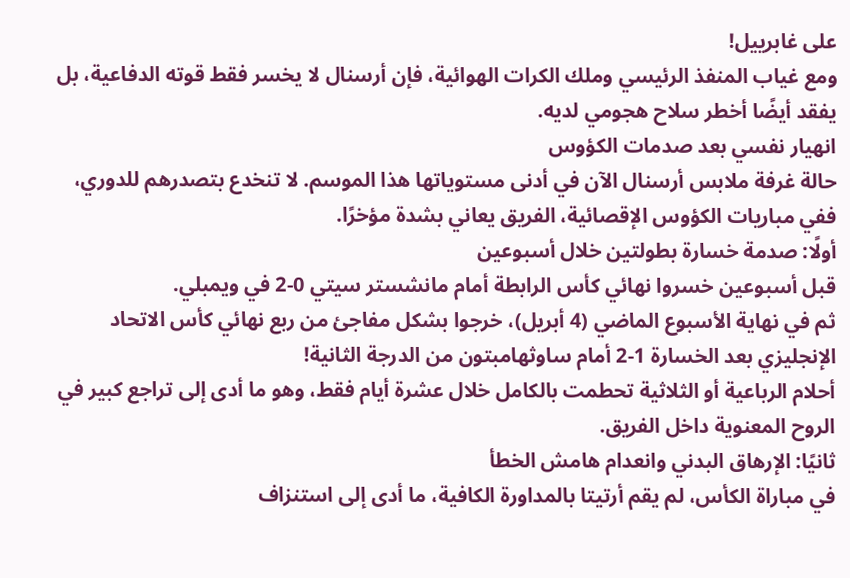على غابرييل!
ومع غياب المنفذ الرئيسي وملك الكرات الهوائية، فإن أرسنال لا يخسر فقط قوته الدفاعية، بل يفقد أيضًا أخطر سلاح هجومي لديه.
انهيار نفسي بعد صدمات الكؤوس
حالة غرفة ملابس أرسنال الآن في أدنى مستوياتها هذا الموسم. لا تنخدع بتصدرهم للدوري، ففي مباريات الكؤوس الإقصائية، الفريق يعاني بشدة مؤخرًا.
أولًا: صدمة خسارة بطولتين خلال أسبوعين
قبل أسبوعين خسروا نهائي كأس الرابطة أمام مانشستر سيتي 0-2 في ويمبلي.
ثم في نهاية الأسبوع الماضي (4 أبريل)، خرجوا بشكل مفاجئ من ربع نهائي كأس الاتحاد الإنجليزي بعد الخسارة 1-2 أمام ساوثهامبتون من الدرجة الثانية!
أحلام الرباعية أو الثلاثية تحطمت بالكامل خلال عشرة أيام فقط، وهو ما أدى إلى تراجع كبير في الروح المعنوية داخل الفريق.
ثانيًا: الإرهاق البدني وانعدام هامش الخطأ
في مباراة الكأس، لم يقم أرتيتا بالمداورة الكافية، ما أدى إلى استنزاف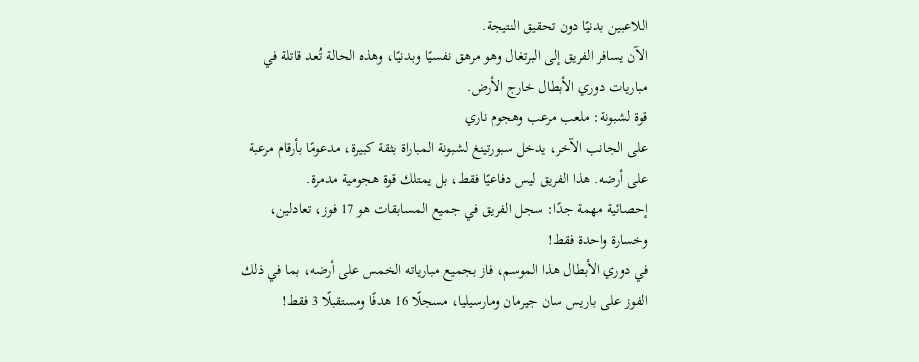اللاعبين بدنيًا دون تحقيق النتيجة.
الآن يسافر الفريق إلى البرتغال وهو مرهق نفسيًا وبدنيًا، وهذه الحالة تُعد قاتلة في مباريات دوري الأبطال خارج الأرض.
قوة لشبونة: ملعب مرعب وهجوم ناري
على الجانب الآخر، يدخل سبورتينغ لشبونة المباراة بثقة كبيرة، مدعومًا بأرقام مرعبة على أرضه. هذا الفريق ليس دفاعيًا فقط، بل يمتلك قوة هجومية مدمرة.
إحصائية مهمة جدًا: سجل الفريق في جميع المسابقات هو 17 فوز، تعادلين، وخسارة واحدة فقط!
في دوري الأبطال هذا الموسم، فاز بجميع مبارياته الخمس على أرضه، بما في ذلك الفوز على باريس سان جيرمان ومارسيليا، مسجلًا 16 هدفًا ومستقبلًا 3 فقط!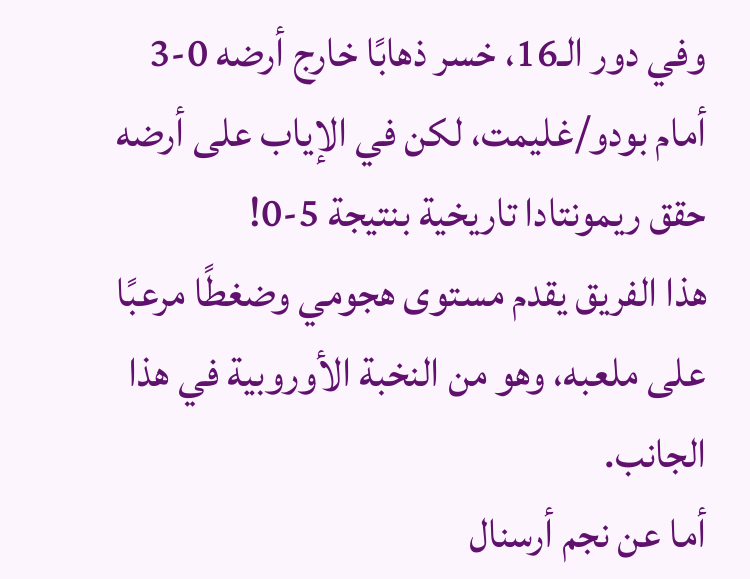وفي دور الـ16، خسر ذهابًا خارج أرضه 0-3 أمام بودو/غليمت، لكن في الإياب على أرضه حقق ريمونتادا تاريخية بنتيجة 5-0!
هذا الفريق يقدم مستوى هجومي وضغطًا مرعبًا على ملعبه، وهو من النخبة الأوروبية في هذا الجانب.
أما عن نجم أرسنال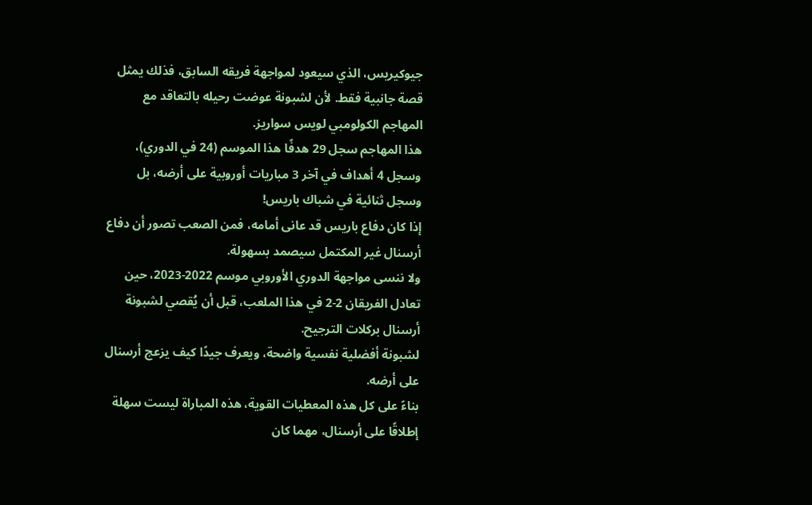جيوكيريس، الذي سيعود لمواجهة فريقه السابق، فذلك يمثل قصة جانبية فقط. لأن لشبونة عوضت رحيله بالتعاقد مع المهاجم الكولومبي لويس سواريز.
هذا المهاجم سجل 29 هدفًا هذا الموسم (24 في الدوري)، وسجل 4 أهداف في آخر 3 مباريات أوروبية على أرضه، بل وسجل ثنائية في شباك باريس!
إذا كان دفاع باريس قد عانى أمامه، فمن الصعب تصور أن دفاع أرسنال غير المكتمل سيصمد بسهولة.
ولا ننسى مواجهة الدوري الأوروبي موسم 2022-2023، حين تعادل الفريقان 2-2 في هذا الملعب، قبل أن يُقصي لشبونة أرسنال بركلات الترجيح.
لشبونة أفضلية نفسية واضحة، ويعرف جيدًا كيف يزعج أرسنال على أرضه.
بناءً على كل هذه المعطيات القوية، هذه المباراة ليست سهلة إطلاقًا على أرسنال، مهما كان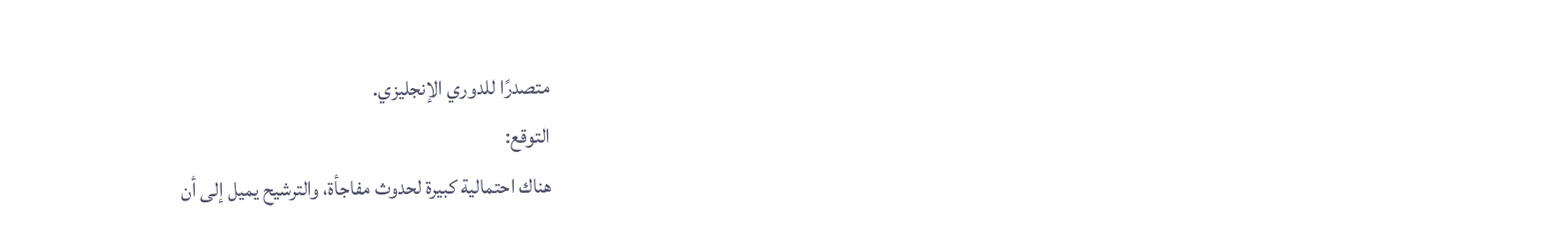متصدرًا للدوري الإنجليزي.
التوقع:
هناك احتمالية كبيرة لحدوث مفاجأة، والترشيح يميل إلى أن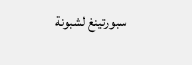سبورتينغ لشبونة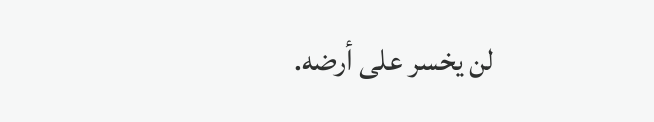لن يخسر على أرضه.